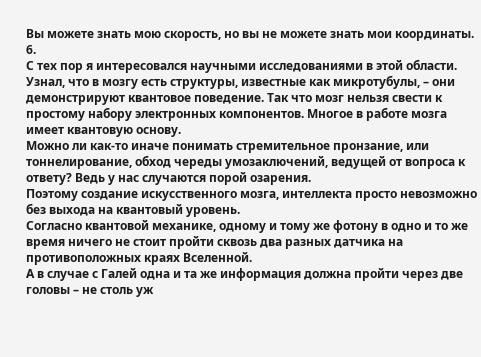Вы можете знать мою скорость, но вы не можете знать мои координаты.
6.
С тех пор я интересовался научными исследованиями в этой области. Узнал, что в мозгу есть структуры, известные как микротубулы, – они демонстрируют квантовое поведение. Так что мозг нельзя свести к простому набору электронных компонентов. Многое в работе мозга имеет квантовую основу.
Можно ли как-то иначе понимать стремительное пронзание, или тоннелирование, обход череды умозаключений, ведущей от вопроса к ответу? Ведь у нас случаются порой озарения.
Поэтому создание искусственного мозга, интеллекта просто невозможно без выхода на квантовый уровень.
Согласно квантовой механике, одному и тому же фотону в одно и то же время ничего не стоит пройти сквозь два разных датчика на противоположных краях Вселенной.
А в случае с Галей одна и та же информация должна пройти через две головы – не столь уж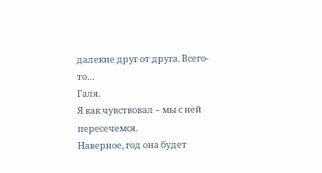далекие друг от друга. Всего-то…
Галя.
Я как чувствовал – мы с ней пересечемся.
Наверное, год она будет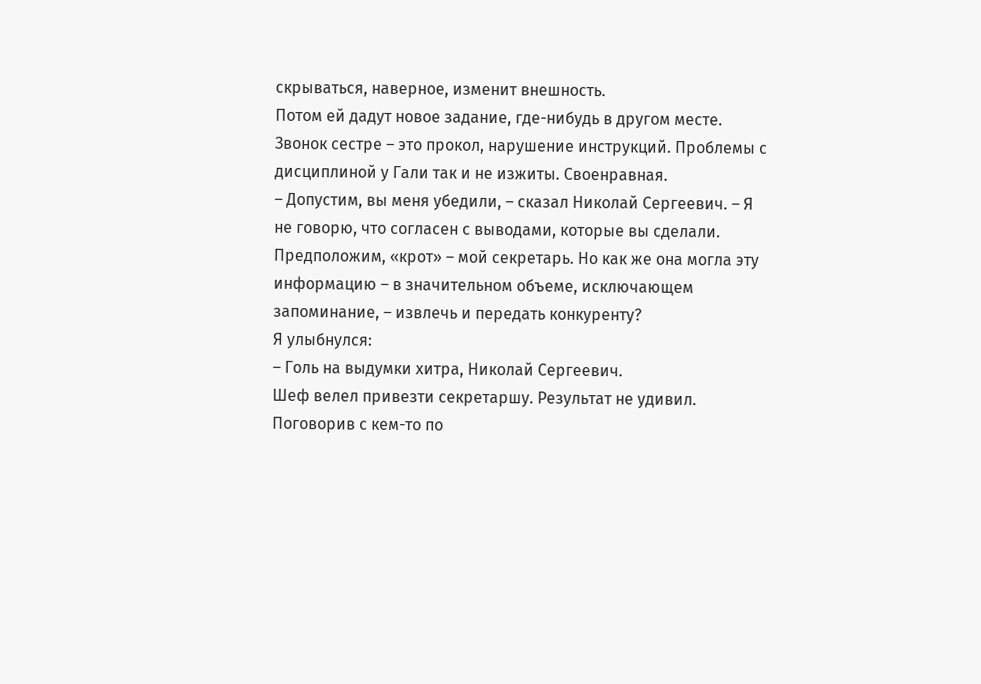скрываться, наверное, изменит внешность.
Потом ей дадут новое задание, где-нибудь в другом месте.
Звонок сестре – это прокол, нарушение инструкций. Проблемы с дисциплиной у Гали так и не изжиты. Своенравная.
– Допустим, вы меня убедили, – сказал Николай Сергеевич. – Я не говорю, что согласен с выводами, которые вы сделали. Предположим, «крот» – мой секретарь. Но как же она могла эту информацию – в значительном объеме, исключающем запоминание, – извлечь и передать конкуренту?
Я улыбнулся:
– Голь на выдумки хитра, Николай Сергеевич.
Шеф велел привезти секретаршу. Результат не удивил.
Поговорив с кем-то по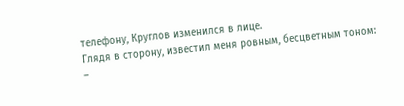телефону, Круглов изменился в лице.
Глядя в сторону, известил меня ровным, бесцветным тоном:
–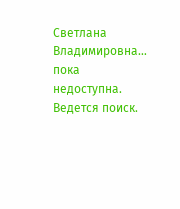Светлана Владимировна… пока недоступна. Ведется поиск.